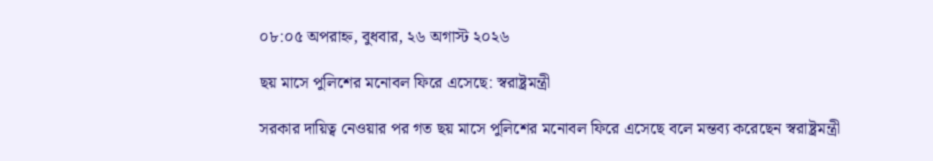০৮:০৫ অপরাহ্ন, বুধবার, ২৬ অগাস্ট ২০২৬

ছয় মাসে পুলিশের মনোবল ফিরে এসেছে: স্বরাষ্ট্রমন্ত্রী

সরকার দায়িত্ব নেওয়ার পর গত ছয় মাসে পুলিশের মনোবল ফিরে এসেছে বলে মন্তব্য করেছেন স্বরাষ্ট্রমন্ত্রী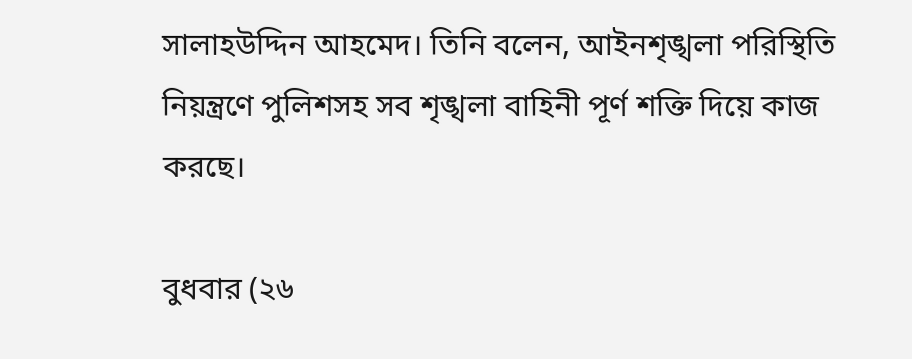সালাহউদ্দিন আহমেদ। তিনি বলেন, আইনশৃঙ্খলা পরিস্থিতি নিয়ন্ত্রণে পুলিশসহ সব শৃঙ্খলা বাহিনী পূর্ণ শক্তি দিয়ে কাজ করছে।

বুধবার (২৬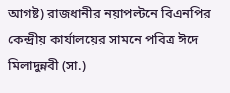আগষ্ট) রাজধানীর নয়াপল্টনে বিএনপির কেন্দ্রীয় কার্যালয়ের সামনে পবিত্র ঈদে মিলাদুন্নবী (সা.)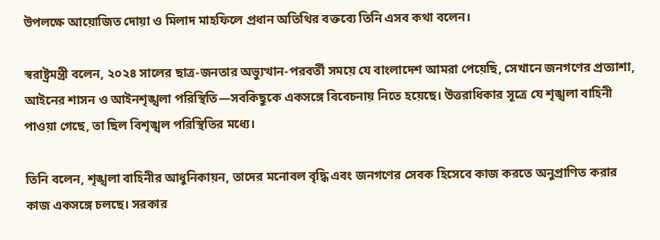উপলক্ষে আয়োজিত দোয়া ও মিলাদ মাহফিলে প্রধান অতিথির বক্তব্যে তিনি এসব কথা বলেন।

স্বরাষ্ট্রমন্ত্রী বলেন, ২০২৪ সালের ছাত্র-জনতার অভ্যুত্থান-পরবর্তী সময়ে যে বাংলাদেশ আমরা পেয়েছি, সেখানে জনগণের প্রত্যাশা, আইনের শাসন ও আইনশৃঙ্খলা পরিস্থিতি—সবকিছুকে একসঙ্গে বিবেচনায় নিতে হয়েছে। উত্তরাধিকার সূত্রে যে শৃঙ্খলা বাহিনী পাওয়া গেছে, তা ছিল বিশৃঙ্খল পরিস্থিতির মধ্যে।

তিনি বলেন, শৃঙ্খলা বাহিনীর আধুনিকায়ন, তাদের মনোবল বৃদ্ধি এবং জনগণের সেবক হিসেবে কাজ করতে অনুপ্রাণিত করার কাজ একসঙ্গে চলছে। সরকার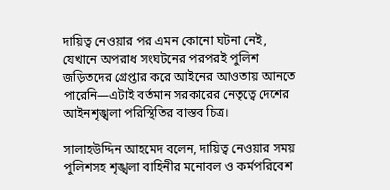দায়িত্ব নেওয়ার পর এমন কোনো ঘটনা নেই, যেখানে অপরাধ সংঘটনের পরপরই পুলিশ জড়িতদের গ্রেপ্তার করে আইনের আওতায় আনতে পারেনি—এটাই বর্তমান সরকারের নেতৃত্বে দেশের আইনশৃঙ্খলা পরিস্থিতির বাস্তব চিত্র।

সালাহউদ্দিন আহমেদ বলেন, দায়িত্ব নেওয়ার সময় পুলিশসহ শৃঙ্খলা বাহিনীর মনোবল ও কর্মপরিবেশ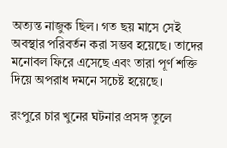অত্যন্ত নাজুক ছিল। গত ছয় মাসে সেই অবস্থার পরিবর্তন করা সম্ভব হয়েছে। তাদের মনোবল ফিরে এসেছে এবং তারা পূর্ণ শক্তি দিয়ে অপরাধ দমনে সচেষ্ট হয়েছে।

রংপুরে চার খুনের ঘটনার প্রসঙ্গ তুলে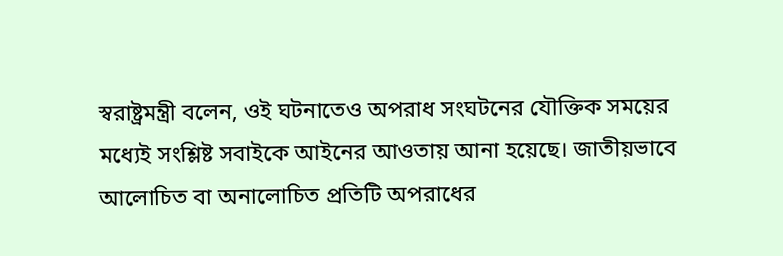স্বরাষ্ট্রমন্ত্রী বলেন, ওই ঘটনাতেও অপরাধ সংঘটনের যৌক্তিক সময়ের মধ্যেই সংশ্লিষ্ট সবাইকে আইনের আওতায় আনা হয়েছে। জাতীয়ভাবে আলোচিত বা অনালোচিত প্রতিটি অপরাধের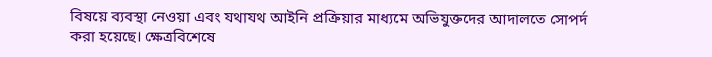বিষয়ে ব্যবস্থা নেওয়া এবং যথাযথ আইনি প্রক্রিয়ার মাধ্যমে অভিযুক্তদের আদালতে সোপর্দ করা হয়েছে। ক্ষেত্রবিশেষে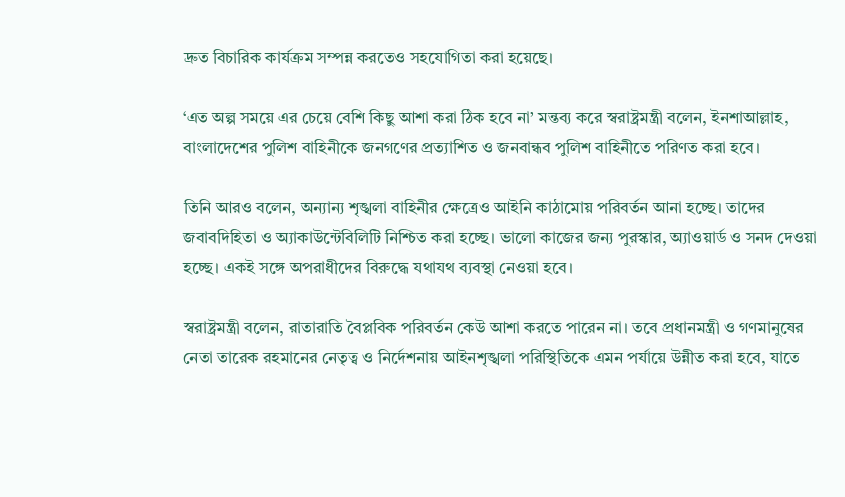দ্রুত বিচারিক কার্যক্রম সম্পন্ন করতেও সহযোগিতা করা হয়েছে।

‘এত অল্প সময়ে এর চেয়ে বেশি কিছু আশা করা ঠিক হবে না’ মন্তব্য করে স্বরাষ্ট্রমন্ত্রী বলেন, ইনশাআল্লাহ, বাংলাদেশের পুলিশ বাহিনীকে জনগণের প্রত্যাশিত ও জনবান্ধব পুলিশ বাহিনীতে পরিণত করা হবে।

তিনি আরও বলেন, অন্যান্য শৃঙ্খলা বাহিনীর ক্ষেত্রেও আইনি কাঠামোয় পরিবর্তন আনা হচ্ছে। তাদের জবাবদিহিতা ও অ্যাকাউন্টেবিলিটি নিশ্চিত করা হচ্ছে। ভালো কাজের জন্য পুরস্কার, অ্যাওয়ার্ড ও সনদ দেওয়া হচ্ছে। একই সঙ্গে অপরাধীদের বিরুদ্ধে যথাযথ ব্যবস্থা নেওয়া হবে।

স্বরাষ্ট্রমন্ত্রী বলেন, রাতারাতি বৈপ্লবিক পরিবর্তন কেউ আশা করতে পারেন না। তবে প্রধানমন্ত্রী ও গণমানুষের নেতা তারেক রহমানের নেতৃত্ব ও নির্দেশনায় আইনশৃঙ্খলা পরিস্থিতিকে এমন পর্যায়ে উন্নীত করা হবে, যাতে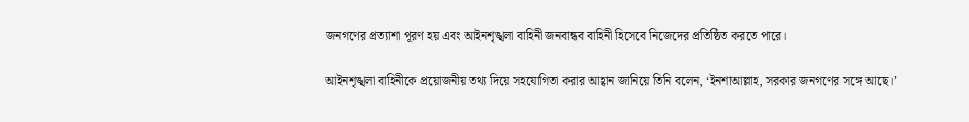জনগণের প্রত্যাশা পূরণ হয় এবং আইনশৃঙ্খলা বাহিনী জনবান্ধব বাহিনী হিসেবে নিজেদের প্রতিষ্ঠিত করতে পারে।

আইনশৃঙ্খলা বাহিনীকে প্রয়োজনীয় তথ্য দিয়ে সহযোগিতা করার আহ্বান জানিয়ে তিনি বলেন, ‘ইনশাআল্লাহ, সরকার জনগণের সঙ্গে আছে।’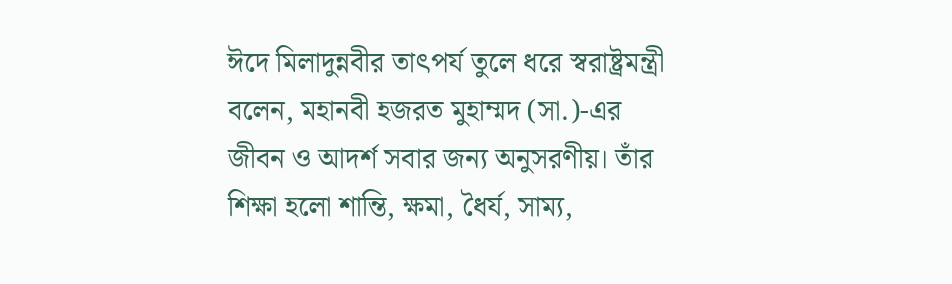ঈদে মিলাদুন্নবীর তাৎপর্য তুলে ধরে স্বরাষ্ট্রমন্ত্রী বলেন, মহানবী হজরত মুহাম্মদ (সা.)-এর জীবন ও আদর্শ সবার জন্য অনুসরণীয়। তাঁর শিক্ষা হলো শান্তি, ক্ষমা, ধৈর্য, সাম্য,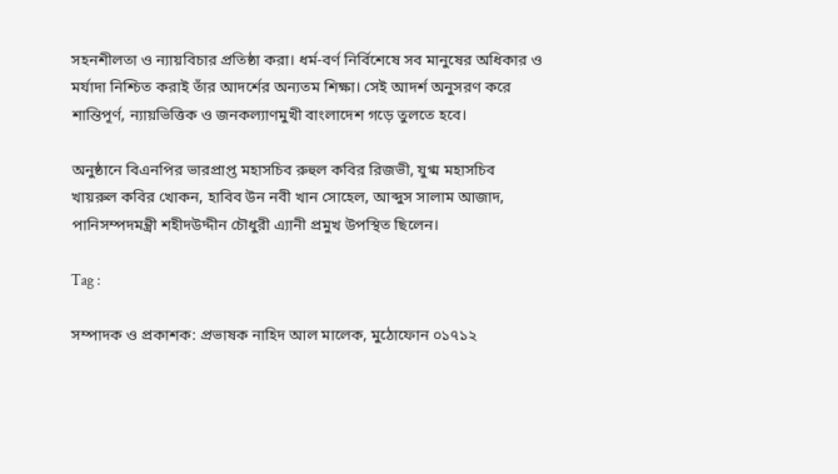সহনশীলতা ও ন্যায়বিচার প্রতিষ্ঠা করা। ধর্ম-বর্ণ নির্বিশেষে সব মানুষের অধিকার ও মর্যাদা নিশ্চিত করাই তাঁর আদর্শের অন্যতম শিক্ষা। সেই আদর্শ অনুসরণ করে শান্তিপূর্ণ, ন্যায়ভিত্তিক ও জনকল্যাণমুখী বাংলাদেশ গড়ে তুলতে হবে।

অনুষ্ঠানে বিএনপির ভারপ্রাপ্ত মহাসচিব রুহুল কবির রিজভী, যুগ্ম মহাসচিব খায়রুল কবির খোকন, হাবিব উন নবী খান সোহেল, আব্দুস সালাম আজাদ, পানিসম্পদমন্ত্রী শহীদউদ্দীন চৌধুরী এ্যানী প্রমুখ উপস্থিত ছিলেন।

Tag :

সম্পাদক ও প্রকাশক: প্রভাষক নাহিদ আল মালেক, মুঠোফোন ০১৭১২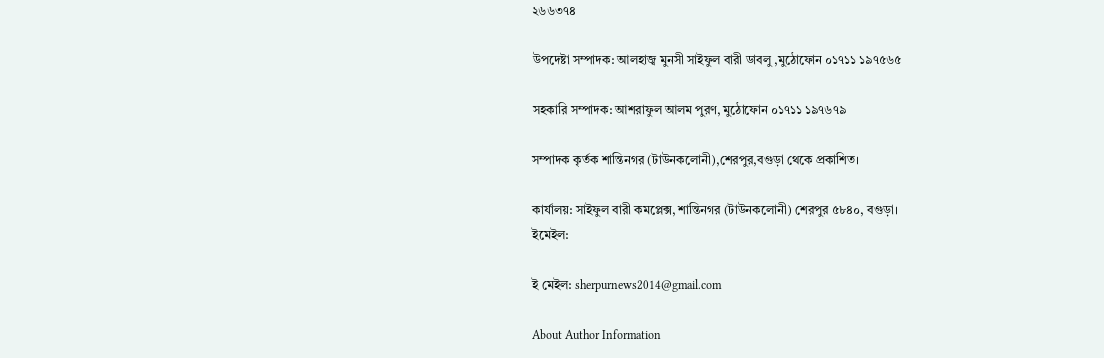২৬৬৩৭৪

উপদেষ্টা সম্পাদক: আলহাজ্ব মুনসী সাইফুল বারী ডাবলু ,মুঠোফোন ০১৭১১ ১৯৭৫৬৫

সহকারি সম্পাদক: আশরাফুল আলম পুরণ, মুঠোফোন ০১৭১১ ১৯৭৬৭৯

সম্পাদক কৃর্তক শান্তিনগর (টাউনকলোনী),শেরপুর,বগুড়া থেকে প্রকাশিত।

কার্যালয়: সাইফুল বারী কমপ্লেক্স, শান্তিনগর (টাউনকলোনী) শেরপুর ৫৮৪০, বগুড়া।
ইমেইল:

ই মেইল: sherpurnews2014@gmail.com

About Author Information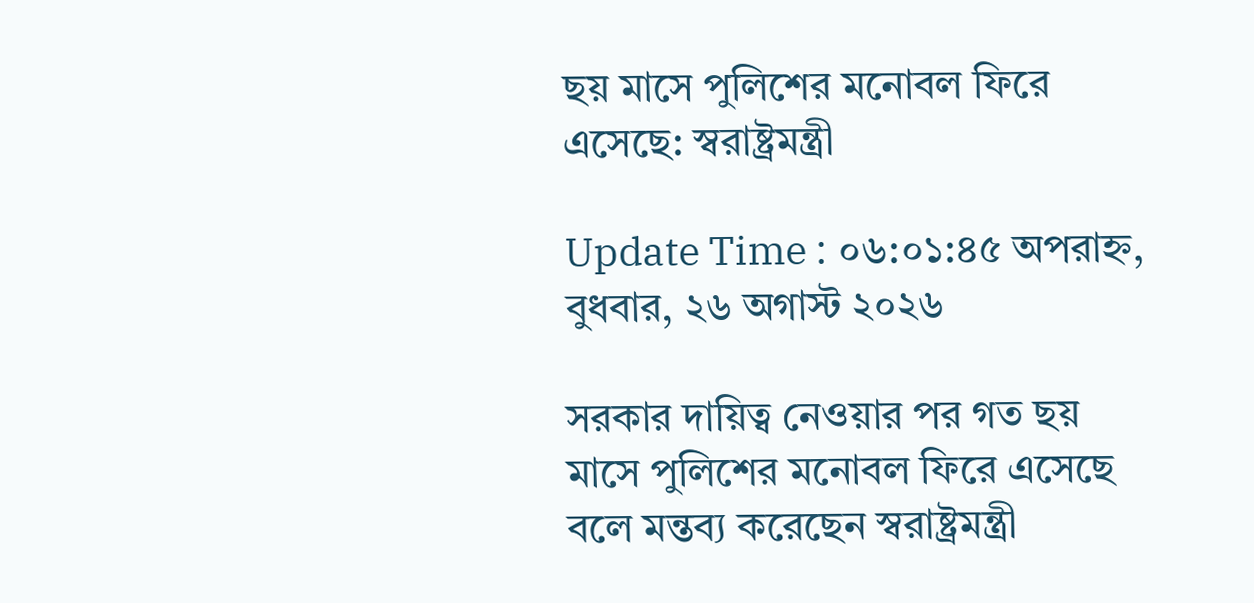ছয় মাসে পুলিশের মনোবল ফিরে এসেছে: স্বরাষ্ট্রমন্ত্রী

Update Time : ০৬:০১:৪৫ অপরাহ্ন, বুধবার, ২৬ অগাস্ট ২০২৬

সরকার দায়িত্ব নেওয়ার পর গত ছয় মাসে পুলিশের মনোবল ফিরে এসেছে বলে মন্তব্য করেছেন স্বরাষ্ট্রমন্ত্রী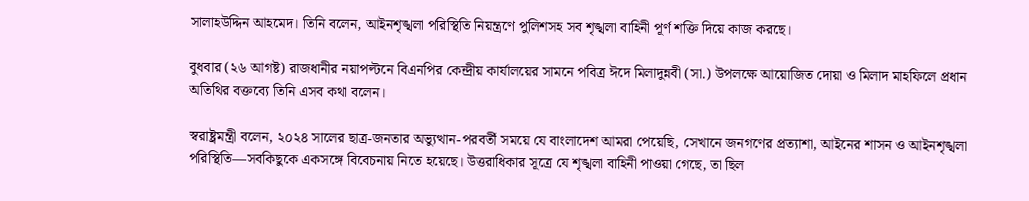সালাহউদ্দিন আহমেদ। তিনি বলেন, আইনশৃঙ্খলা পরিস্থিতি নিয়ন্ত্রণে পুলিশসহ সব শৃঙ্খলা বাহিনী পূর্ণ শক্তি দিয়ে কাজ করছে।

বুধবার (২৬ আগষ্ট) রাজধানীর নয়াপল্টনে বিএনপির কেন্দ্রীয় কার্যালয়ের সামনে পবিত্র ঈদে মিলাদুন্নবী (সা.) উপলক্ষে আয়োজিত দোয়া ও মিলাদ মাহফিলে প্রধান অতিথির বক্তব্যে তিনি এসব কথা বলেন।

স্বরাষ্ট্রমন্ত্রী বলেন, ২০২৪ সালের ছাত্র-জনতার অভ্যুত্থান-পরবর্তী সময়ে যে বাংলাদেশ আমরা পেয়েছি, সেখানে জনগণের প্রত্যাশা, আইনের শাসন ও আইনশৃঙ্খলা পরিস্থিতি—সবকিছুকে একসঙ্গে বিবেচনায় নিতে হয়েছে। উত্তরাধিকার সূত্রে যে শৃঙ্খলা বাহিনী পাওয়া গেছে, তা ছিল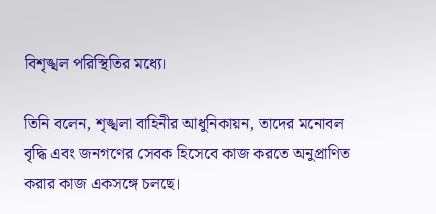বিশৃঙ্খল পরিস্থিতির মধ্যে।

তিনি বলেন, শৃঙ্খলা বাহিনীর আধুনিকায়ন, তাদের মনোবল বৃদ্ধি এবং জনগণের সেবক হিসেবে কাজ করতে অনুপ্রাণিত করার কাজ একসঙ্গে চলছে।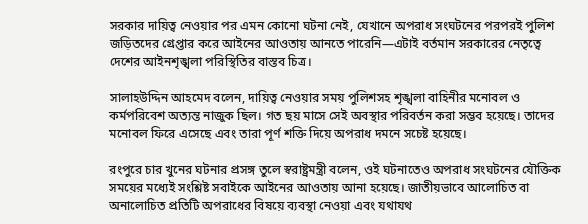সরকার দায়িত্ব নেওয়ার পর এমন কোনো ঘটনা নেই, যেখানে অপরাধ সংঘটনের পরপরই পুলিশ জড়িতদের গ্রেপ্তার করে আইনের আওতায় আনতে পারেনি—এটাই বর্তমান সরকারের নেতৃত্বে দেশের আইনশৃঙ্খলা পরিস্থিতির বাস্তব চিত্র।

সালাহউদ্দিন আহমেদ বলেন, দায়িত্ব নেওয়ার সময় পুলিশসহ শৃঙ্খলা বাহিনীর মনোবল ও কর্মপরিবেশ অত্যন্ত নাজুক ছিল। গত ছয় মাসে সেই অবস্থার পরিবর্তন করা সম্ভব হয়েছে। তাদের মনোবল ফিরে এসেছে এবং তারা পূর্ণ শক্তি দিয়ে অপরাধ দমনে সচেষ্ট হয়েছে।

রংপুরে চার খুনের ঘটনার প্রসঙ্গ তুলে স্বরাষ্ট্রমন্ত্রী বলেন, ওই ঘটনাতেও অপরাধ সংঘটনের যৌক্তিক সময়ের মধ্যেই সংশ্লিষ্ট সবাইকে আইনের আওতায় আনা হয়েছে। জাতীয়ভাবে আলোচিত বা অনালোচিত প্রতিটি অপরাধের বিষয়ে ব্যবস্থা নেওয়া এবং যথাযথ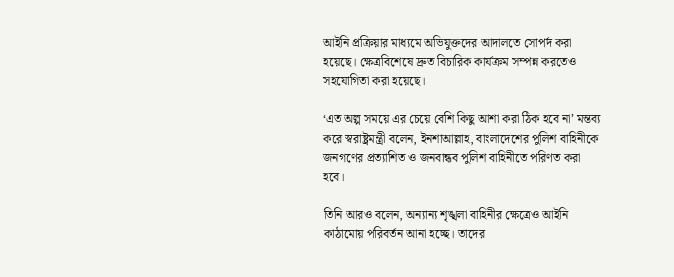আইনি প্রক্রিয়ার মাধ্যমে অভিযুক্তদের আদালতে সোপর্দ করা হয়েছে। ক্ষেত্রবিশেষে দ্রুত বিচারিক কার্যক্রম সম্পন্ন করতেও সহযোগিতা করা হয়েছে।

‘এত অল্প সময়ে এর চেয়ে বেশি কিছু আশা করা ঠিক হবে না’ মন্তব্য করে স্বরাষ্ট্রমন্ত্রী বলেন, ইনশাআল্লাহ, বাংলাদেশের পুলিশ বাহিনীকে জনগণের প্রত্যাশিত ও জনবান্ধব পুলিশ বাহিনীতে পরিণত করা হবে।

তিনি আরও বলেন, অন্যান্য শৃঙ্খলা বাহিনীর ক্ষেত্রেও আইনি কাঠামোয় পরিবর্তন আনা হচ্ছে। তাদের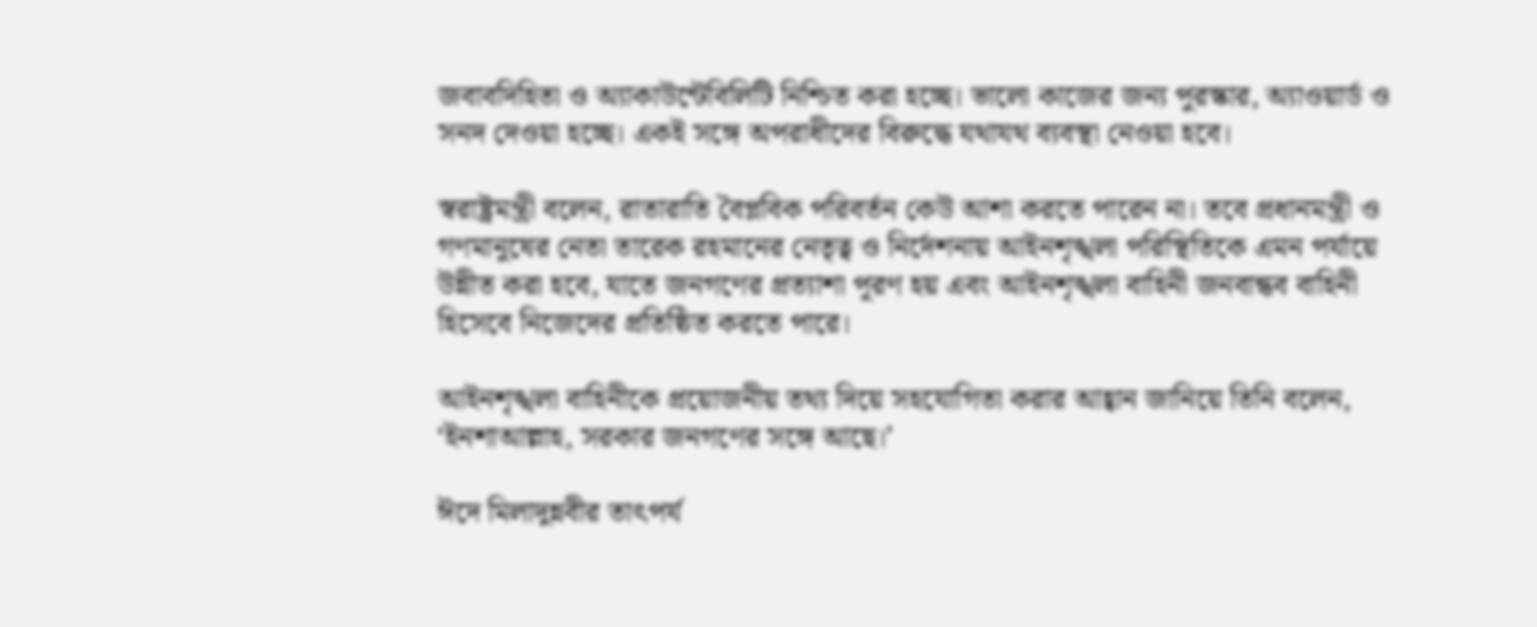জবাবদিহিতা ও অ্যাকাউন্টেবিলিটি নিশ্চিত করা হচ্ছে। ভালো কাজের জন্য পুরস্কার, অ্যাওয়ার্ড ও সনদ দেওয়া হচ্ছে। একই সঙ্গে অপরাধীদের বিরুদ্ধে যথাযথ ব্যবস্থা নেওয়া হবে।

স্বরাষ্ট্রমন্ত্রী বলেন, রাতারাতি বৈপ্লবিক পরিবর্তন কেউ আশা করতে পারেন না। তবে প্রধানমন্ত্রী ও গণমানুষের নেতা তারেক রহমানের নেতৃত্ব ও নির্দেশনায় আইনশৃঙ্খলা পরিস্থিতিকে এমন পর্যায়ে উন্নীত করা হবে, যাতে জনগণের প্রত্যাশা পূরণ হয় এবং আইনশৃঙ্খলা বাহিনী জনবান্ধব বাহিনী হিসেবে নিজেদের প্রতিষ্ঠিত করতে পারে।

আইনশৃঙ্খলা বাহিনীকে প্রয়োজনীয় তথ্য দিয়ে সহযোগিতা করার আহ্বান জানিয়ে তিনি বলেন, ‘ইনশাআল্লাহ, সরকার জনগণের সঙ্গে আছে।’

ঈদে মিলাদুন্নবীর তাৎপর্য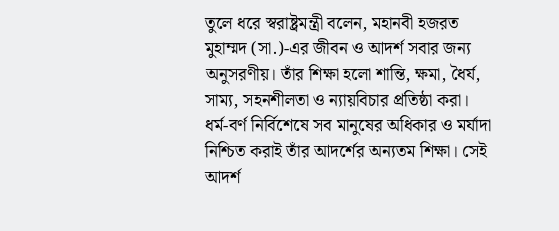তুলে ধরে স্বরাষ্ট্রমন্ত্রী বলেন, মহানবী হজরত মুহাম্মদ (সা.)-এর জীবন ও আদর্শ সবার জন্য অনুসরণীয়। তাঁর শিক্ষা হলো শান্তি, ক্ষমা, ধৈর্য, সাম্য, সহনশীলতা ও ন্যায়বিচার প্রতিষ্ঠা করা। ধর্ম-বর্ণ নির্বিশেষে সব মানুষের অধিকার ও মর্যাদা নিশ্চিত করাই তাঁর আদর্শের অন্যতম শিক্ষা। সেই আদর্শ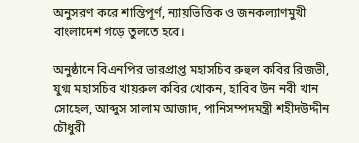অনুসরণ করে শান্তিপূর্ণ, ন্যায়ভিত্তিক ও জনকল্যাণমুখী বাংলাদেশ গড়ে তুলতে হবে।

অনুষ্ঠানে বিএনপির ভারপ্রাপ্ত মহাসচিব রুহুল কবির রিজভী, যুগ্ম মহাসচিব খায়রুল কবির খোকন, হাবিব উন নবী খান সোহেল, আব্দুস সালাম আজাদ, পানিসম্পদমন্ত্রী শহীদউদ্দীন চৌধুরী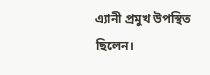এ্যানী প্রমুখ উপস্থিত ছিলেন।